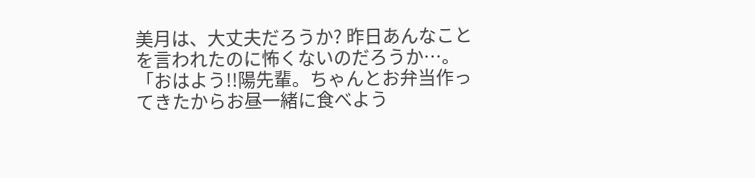美月は、大丈夫だろうか? 昨日あんなことを言われたのに怖くないのだろうか…。 「おはよう!!陽先輩。ちゃんとお弁当作ってきたからお昼一緒に食べよう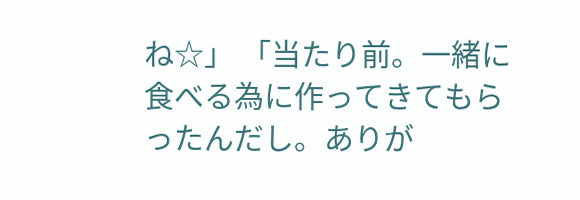ね☆」 「当たり前。一緒に食べる為に作ってきてもらったんだし。ありが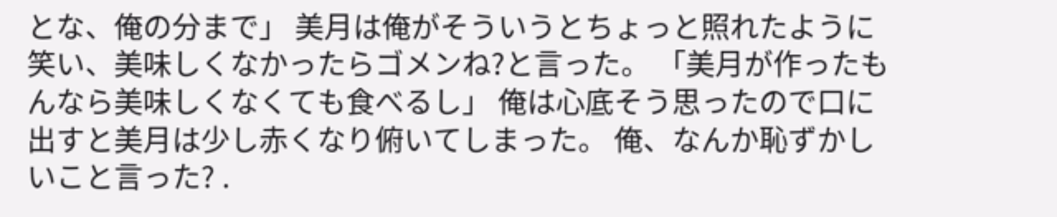とな、俺の分まで」 美月は俺がそういうとちょっと照れたように笑い、美味しくなかったらゴメンね?と言った。 「美月が作ったもんなら美味しくなくても食べるし」 俺は心底そう思ったので口に出すと美月は少し赤くなり俯いてしまった。 俺、なんか恥ずかしいこと言った? .